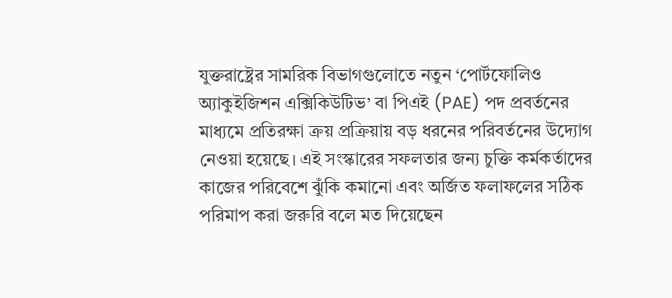যুক্তরাষ্ট্রের সামরিক বিভাগগুলোতে নতুন ‘পোর্টফোলিও অ্যাকুইজিশন এক্সিকিউটিভ’ বা পিএই (PAE) পদ প্রবর্তনের মাধ্যমে প্রতিরক্ষা ক্রয় প্রক্রিয়ায় বড় ধরনের পরিবর্তনের উদ্যোগ নেওয়া হয়েছে। এই সংস্কারের সফলতার জন্য চুক্তি কর্মকর্তাদের কাজের পরিবেশে ঝুঁকি কমানো এবং অর্জিত ফলাফলের সঠিক পরিমাপ করা জরুরি বলে মত দিয়েছেন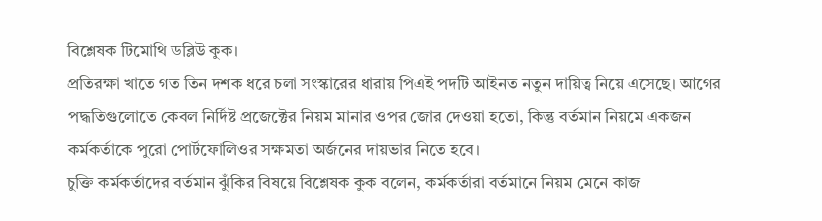বিশ্লেষক টিমোথি ডব্লিউ কুক।
প্রতিরক্ষা খাতে গত তিন দশক ধরে চলা সংস্কারের ধারায় পিএই পদটি আইনত নতুন দায়িত্ব নিয়ে এসেছে। আগের পদ্ধতিগুলোতে কেবল নির্দিষ্ট প্রজেক্টের নিয়ম মানার ওপর জোর দেওয়া হতো, কিন্তু বর্তমান নিয়মে একজন কর্মকর্তাকে পুরো পোর্টফোলিওর সক্ষমতা অর্জনের দায়ভার নিতে হবে।
চুক্তি কর্মকর্তাদের বর্তমান ঝুঁকির বিষয়ে বিশ্লেষক কুক বলেন, কর্মকর্তারা বর্তমানে নিয়ম মেনে কাজ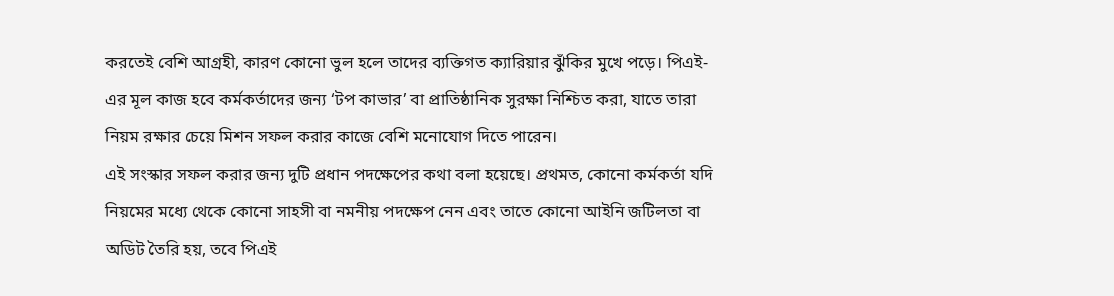করতেই বেশি আগ্রহী, কারণ কোনো ভুল হলে তাদের ব্যক্তিগত ক্যারিয়ার ঝুঁকির মুখে পড়ে। পিএই-এর মূল কাজ হবে কর্মকর্তাদের জন্য ‘টপ কাভার’ বা প্রাতিষ্ঠানিক সুরক্ষা নিশ্চিত করা, যাতে তারা নিয়ম রক্ষার চেয়ে মিশন সফল করার কাজে বেশি মনোযোগ দিতে পারেন।
এই সংস্কার সফল করার জন্য দুটি প্রধান পদক্ষেপের কথা বলা হয়েছে। প্রথমত, কোনো কর্মকর্তা যদি নিয়মের মধ্যে থেকে কোনো সাহসী বা নমনীয় পদক্ষেপ নেন এবং তাতে কোনো আইনি জটিলতা বা অডিট তৈরি হয়, তবে পিএই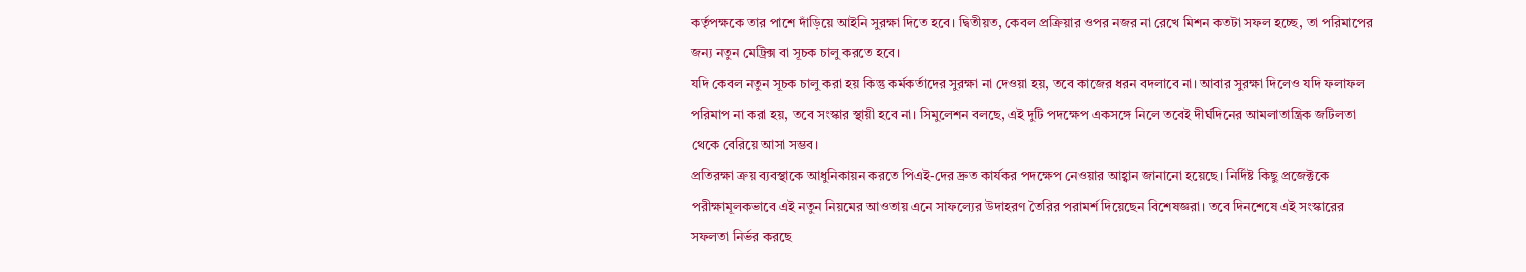কর্তৃপক্ষকে তার পাশে দাঁড়িয়ে আইনি সুরক্ষা দিতে হবে। দ্বিতীয়ত, কেবল প্রক্রিয়ার ওপর নজর না রেখে মিশন কতটা সফল হচ্ছে, তা পরিমাপের জন্য নতুন মেট্রিক্স বা সূচক চালু করতে হবে।
যদি কেবল নতুন সূচক চালু করা হয় কিন্তু কর্মকর্তাদের সুরক্ষা না দেওয়া হয়, তবে কাজের ধরন বদলাবে না। আবার সুরক্ষা দিলেও যদি ফলাফল পরিমাপ না করা হয়, তবে সংস্কার স্থায়ী হবে না। সিমুলেশন বলছে, এই দুটি পদক্ষেপ একসঙ্গে নিলে তবেই দীর্ঘদিনের আমলাতান্ত্রিক জটিলতা থেকে বেরিয়ে আসা সম্ভব।
প্রতিরক্ষা ক্রয় ব্যবস্থাকে আধুনিকায়ন করতে পিএই-দের দ্রুত কার্যকর পদক্ষেপ নেওয়ার আহ্বান জানানো হয়েছে। নির্দিষ্ট কিছু প্রজেক্টকে পরীক্ষামূলকভাবে এই নতুন নিয়মের আওতায় এনে সাফল্যের উদাহরণ তৈরির পরামর্শ দিয়েছেন বিশেষজ্ঞরা। তবে দিনশেষে এই সংস্কারের সফলতা নির্ভর করছে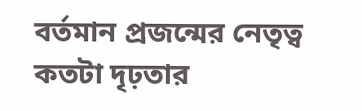বর্তমান প্রজন্মের নেতৃত্ব কতটা দৃঢ়তার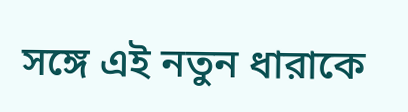সঙ্গে এই নতুন ধারাকে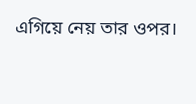এগিয়ে নেয় তার ওপর।